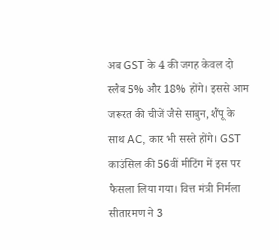अब GST के 4 की जगह केवल दो स्लैब 5% और 18% होंगे। इससे आम जरूरत की चीजें जैसे साबुन, शैंपू के साथ AC, कार भी सस्ते होंगे। GST काउंसिल की 56वीं मीटिंग में इस पर फैसला लिया गया। वित्त मंत्री निर्मला सीतारमण ने 3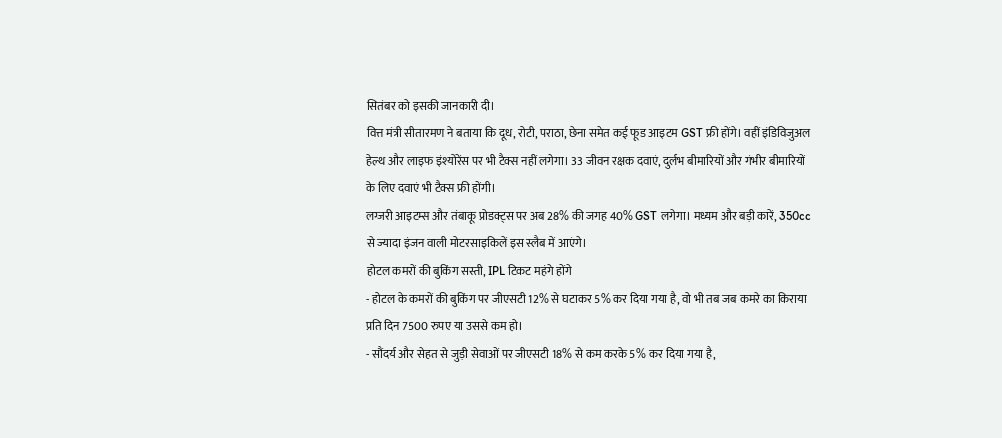सितंबर को इसकी जानकारी दी।
वित्त मंत्री सीतारमण ने बताया कि दूध, रोटी, पराठा, छेना समेत कई फूड आइटम GST फ्री होंगे। वहीं इंडिविजुअल हेल्थ और लाइफ इंश्योरेंस पर भी टैक्स नहीं लगेगा। 33 जीवन रक्षक दवाएं, दुर्लभ बीमारियों और गंभीर बीमारियों के लिए दवाएं भी टैक्स फ्री होंगी।
लग्जरी आइटम्स और तंबाकू प्रोडक्ट्स पर अब 28% की जगह 40% GST लगेगा। मध्यम और बड़ी कारें, 350cc से ज्यादा इंजन वाली मोटरसाइकिलें इस स्लैब में आएंगे।
होटल कमरों की बुकिंग सस्ती, IPL टिकट महंगे होंगे
- होटल के कमरों की बुकिंग पर जीएसटी 12% से घटाकर 5% कर दिया गया है, वो भी तब जब कमरे का किराया प्रति दिन 7500 रुपए या उससे कम हो।
- सौंदर्य और सेहत से जुड़ी सेवाओं पर जीएसटी 18% से कम करके 5% कर दिया गया है,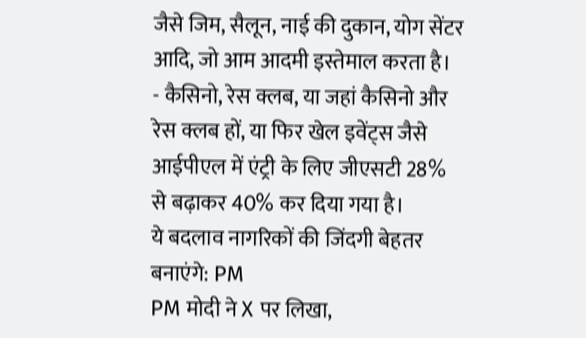जैसे जिम, सैलून, नाई की दुकान, योग सेंटर आदि, जो आम आदमी इस्तेमाल करता है।
- कैसिनो, रेस क्लब, या जहां कैसिनो और रेस क्लब हों, या फिर खेल इवेंट्स जैसे आईपीएल में एंट्री के लिए जीएसटी 28% से बढ़ाकर 40% कर दिया गया है।
ये बदलाव नागरिकों की जिंदगी बेहतर बनाएंगे: PM
PM मोदी ने X पर लिखा,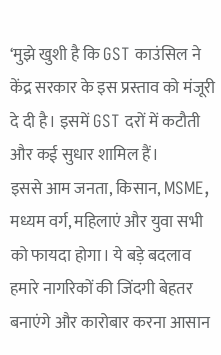‘मुझे खुशी है कि GST काउंसिल ने केंद्र सरकार के इस प्रस्ताव को मंजूरी दे दी है। इसमें GST दरों में कटौती और कई सुधार शामिल हैं।
इससे आम जनता, किसान, MSME, मध्यम वर्ग, महिलाएं और युवा सभी को फायदा होगा। ये बड़े बदलाव हमारे नागरिकों की जिंदगी बेहतर बनाएंगे और कारोबार करना आसान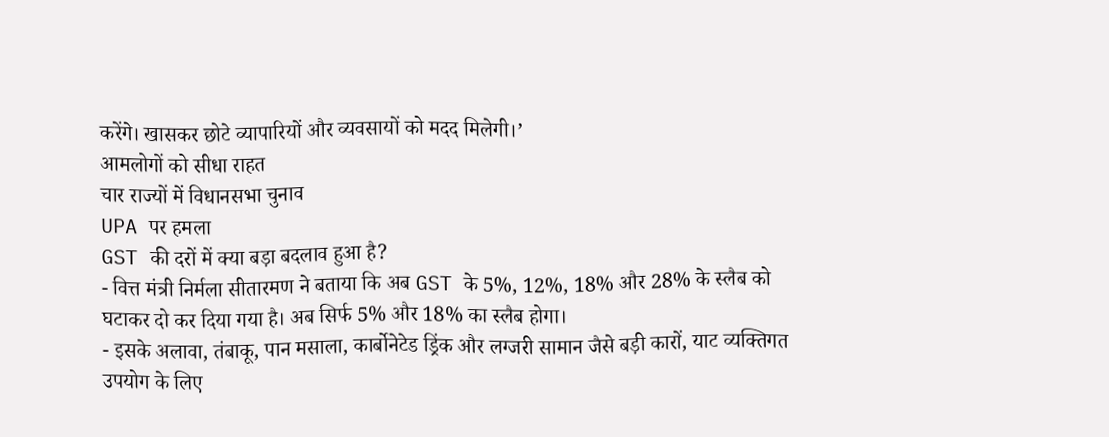करेंगे। खासकर छोटे व्यापारियों और व्यवसायों को मदद मिलेगी।’
आमलोगों को सीधा राहत
चार राज्यों में विधानसभा चुनाव
UPA पर हमला
GST की दरों में क्या बड़ा बदलाव हुआ है?
- वित्त मंत्री निर्मला सीतारमण ने बताया कि अब GST के 5%, 12%, 18% और 28% के स्लैब को घटाकर दो कर दिया गया है। अब सिर्फ 5% और 18% का स्लैब होगा।
- इसके अलावा, तंबाकू, पान मसाला, कार्बोनेटेड ड्रिंक और लग्जरी सामान जैसे बड़ी कारों, याट व्यक्तिगत उपयोग के लिए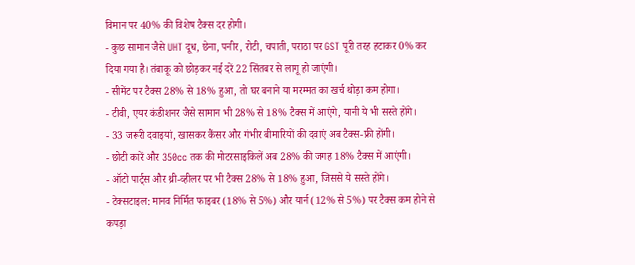विमान पर 40% की विशेष टैक्स दर होगी।
- कुछ सामान जैसे UHT दूध, छेना, पनीर, रोटी, चपाती, पराठा पर GST पूरी तरह हटाकर 0% कर दिया गया है। तंबाकू को छोड़कर नई दरें 22 सिंतबर से लागू हो जाएंगी।
- सीमेंट पर टैक्स 28% से 18% हुआ, तो घर बनाने या मरम्मत का खर्च थोड़ा कम होगा।
- टीवी, एयर कंडीशनर जैसे सामान भी 28% से 18% टैक्स में आएंगे, यानी ये भी सस्ते होंगे।
- 33 जरूरी दवाइयां, खासकर कैंसर और गंभीर बीमारियों की दवाएं अब टैक्स-फ्री होंगी।
- छोटी कारें और 350cc तक की मोटरसाइकिलें अब 28% की जगह 18% टैक्स में आएंगी।
- ऑटो पार्ट्स और थ्री-व्हीलर पर भी टैक्स 28% से 18% हुआ, जिससे ये सस्ते होंगे।
- टेक्सटाइल: मानव निर्मित फाइबर (18% से 5%) और यार्न (12% से 5%) पर टैक्स कम होने से कपड़ा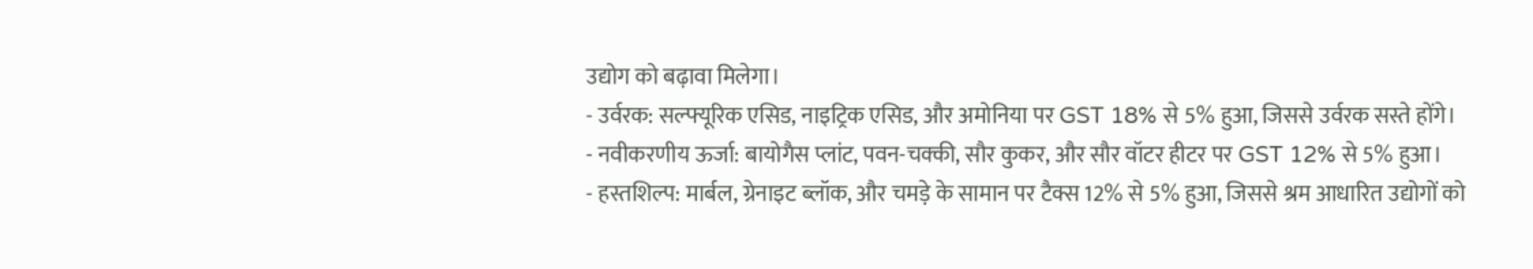उद्योग को बढ़ावा मिलेगा।
- उर्वरक: सल्फ्यूरिक एसिड, नाइट्रिक एसिड, और अमोनिया पर GST 18% से 5% हुआ, जिससे उर्वरक सस्ते होंगे।
- नवीकरणीय ऊर्जा: बायोगैस प्लांट, पवन-चक्की, सौर कुकर, और सौर वॉटर हीटर पर GST 12% से 5% हुआ।
- हस्तशिल्प: मार्बल, ग्रेनाइट ब्लॉक, और चमड़े के सामान पर टैक्स 12% से 5% हुआ, जिससे श्रम आधारित उद्योगों को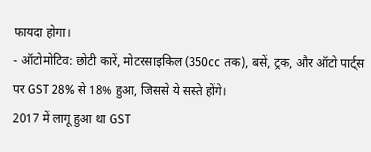फायदा होगा।
- ऑटोमोटिव: छोटी कारें, मोटरसाइकिल (350cc तक), बसें, ट्रक, और ऑटो पार्ट्स पर GST 28% से 18% हुआ, जिससे ये सस्ते होंगे।
2017 में लागू हुआ था GST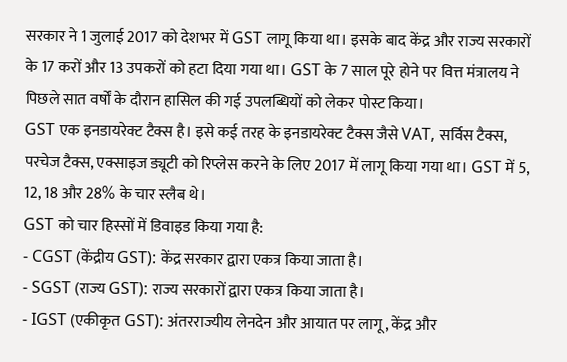सरकार ने 1 जुलाई 2017 को देशभर में GST लागू किया था। इसके बाद केंद्र और राज्य सरकारों के 17 करों और 13 उपकरों को हटा दिया गया था। GST के 7 साल पूरे होने पर वित्त मंत्रालय ने पिछले सात वर्षों के दौरान हासिल की गई उपलब्धियों को लेकर पोस्ट किया।
GST एक इनडायरेक्ट टैक्स है। इसे कई तरह के इनडायरेक्ट टैक्स जैसे VAT, सर्विस टैक्स, परचेज टैक्स, एक्साइज ड्यूटी को रिप्लेस करने के लिए 2017 में लागू किया गया था। GST में 5, 12, 18 और 28% के चार स्लैब थे।
GST को चार हिस्सों में डिवाइड किया गया है:
- CGST (केंद्रीय GST): केंद्र सरकार द्वारा एकत्र किया जाता है।
- SGST (राज्य GST): राज्य सरकारों द्वारा एकत्र किया जाता है।
- IGST (एकीकृत GST): अंतरराज्यीय लेनदेन और आयात पर लागू, केंद्र और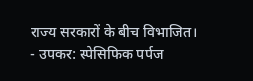राज्य सरकारों के बीच विभाजित।
- उपकर: स्पेसिफिक पर्पज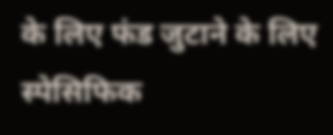के लिए फंड जुटाने के लिए स्पेसिफिक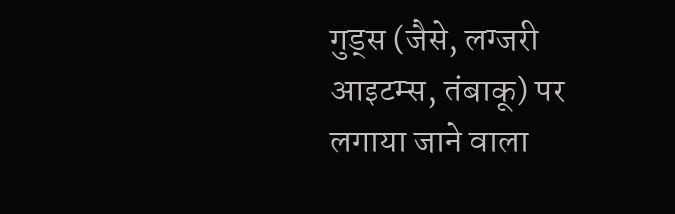गुड्स (जैसे, लग्जरी आइटम्स, तंबाकू) पर लगाया जाने वाला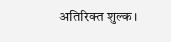अतिरिक्त शुल्क।